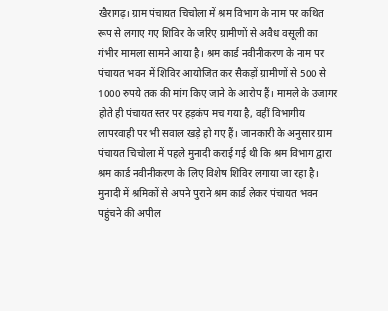खैरागढ़। ग्राम पंचायत चिचोला में श्रम विभाग के नाम पर कथित रूप से लगाए गए शिविर के जरिए ग्रामीणों से अवैध वसूली का गंभीर मामला सामने आया है। श्रम कार्ड नवीनीकरण के नाम पर पंचायत भवन में शिविर आयोजित कर सैकड़ों ग्रामीणों से 500 से 1000 रुपये तक की मांग किए जाने के आरोप हैं। मामले के उजागर होते ही पंचायत स्तर पर हड़कंप मच गया है, वहीं विभागीय लापरवाही पर भी सवाल खड़े हो गए हैं। जानकारी के अनुसार ग्राम पंचायत चिचोला में पहले मुनादी कराई गई थी कि श्रम विभाग द्वारा श्रम कार्ड नवीनीकरण के लिए विशेष शिविर लगाया जा रहा है। मुनादी में श्रमिकों से अपने पुराने श्रम कार्ड लेकर पंचायत भवन पहुंचने की अपील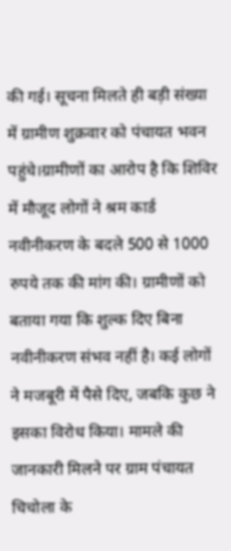की गई। सूचना मिलते ही बड़ी संख्या में ग्रामीण शुक्रवार को पंचायत भवन पहुंचे।ग्रामीणों का आरोप है कि शिविर में मौजूद लोगों ने श्रम कार्ड नवीनीकरण के बदले 500 से 1000 रुपये तक की मांग की। ग्रामीणों को बताया गया कि शुल्क दिए बिना नवीनीकरण संभव नहीं है। कई लोगों ने मजबूरी में पैसे दिए, जबकि कुछ ने इसका विरोध किया। मामले की जानकारी मिलने पर ग्राम पंचायत चिचोला के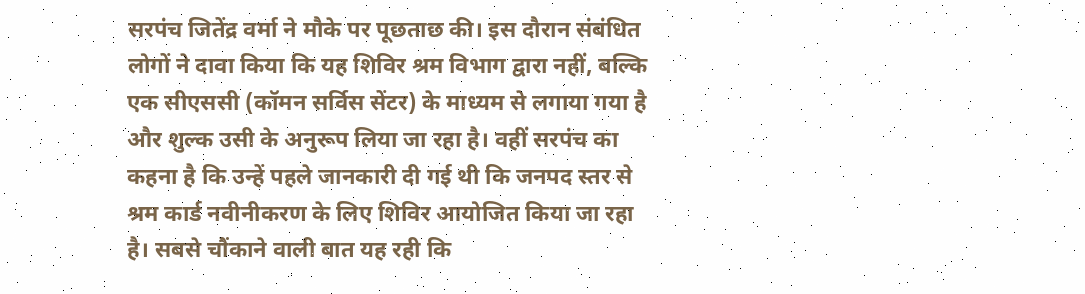सरपंच जितेंद्र वर्मा ने मौके पर पूछताछ की। इस दौरान संबंधित लोगों ने दावा किया कि यह शिविर श्रम विभाग द्वारा नहीं, बल्कि एक सीएससी (कॉमन सर्विस सेंटर) के माध्यम से लगाया गया है और शुल्क उसी के अनुरूप लिया जा रहा है। वहीं सरपंच का कहना है कि उन्हें पहले जानकारी दी गई थी कि जनपद स्तर से श्रम कार्ड नवीनीकरण के लिए शिविर आयोजित किया जा रहा है। सबसे चौंकाने वाली बात यह रही कि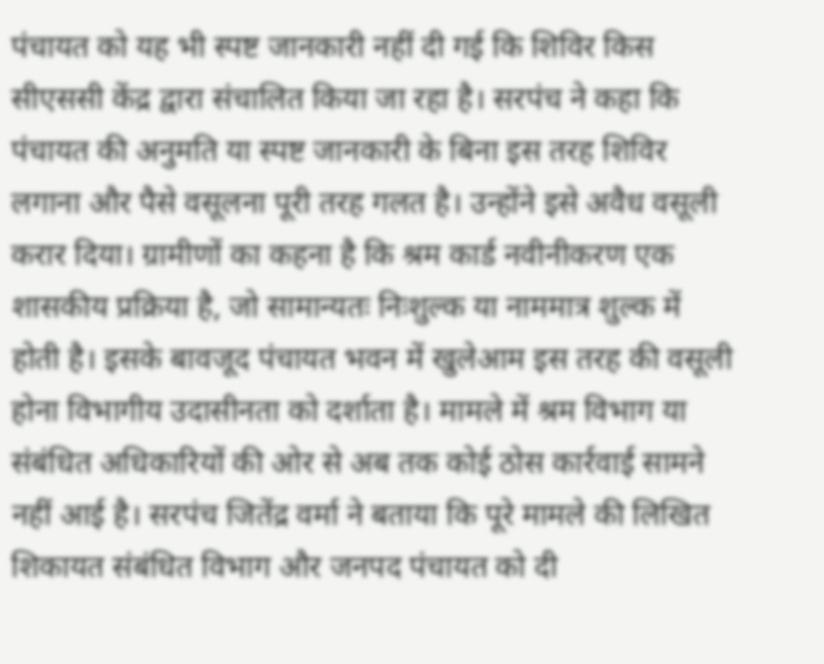पंचायत को यह भी स्पष्ट जानकारी नहीं दी गई कि शिविर किस सीएससी केंद्र द्वारा संचालित किया जा रहा है। सरपंच ने कहा कि पंचायत की अनुमति या स्पष्ट जानकारी के बिना इस तरह शिविर लगाना और पैसे वसूलना पूरी तरह गलत है। उन्होंने इसे अवैध वसूली करार दिया। ग्रामीणों का कहना है कि श्रम कार्ड नवीनीकरण एक शासकीय प्रक्रिया है, जो सामान्यतः निःशुल्क या नाममात्र शुल्क में होती है। इसके बावजूद पंचायत भवन में खुलेआम इस तरह की वसूली होना विभागीय उदासीनता को दर्शाता है। मामले में श्रम विभाग या संबंधित अधिकारियों की ओर से अब तक कोई ठोस कार्रवाई सामने नहीं आई है। सरपंच जितेंद्र वर्मा ने बताया कि पूरे मामले की लिखित शिकायत संबंधित विभाग और जनपद पंचायत को दी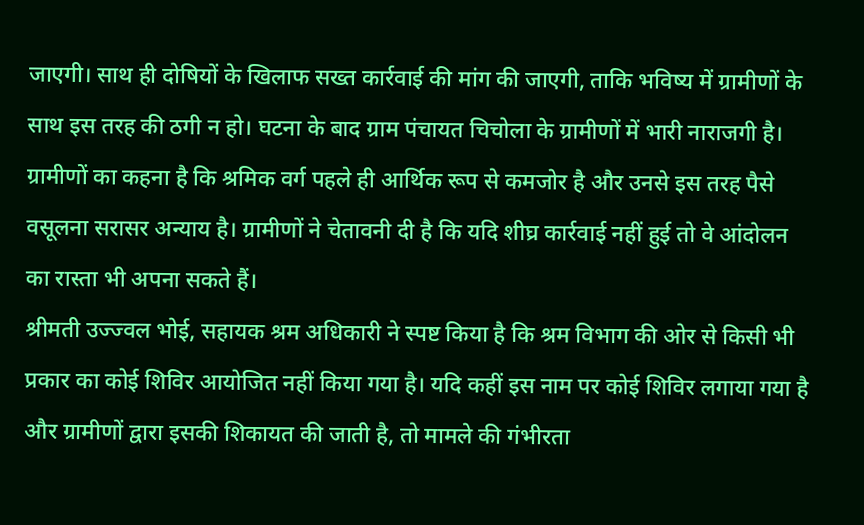जाएगी। साथ ही दोषियों के खिलाफ सख्त कार्रवाई की मांग की जाएगी, ताकि भविष्य में ग्रामीणों के साथ इस तरह की ठगी न हो। घटना के बाद ग्राम पंचायत चिचोला के ग्रामीणों में भारी नाराजगी है। ग्रामीणों का कहना है कि श्रमिक वर्ग पहले ही आर्थिक रूप से कमजोर है और उनसे इस तरह पैसे वसूलना सरासर अन्याय है। ग्रामीणों ने चेतावनी दी है कि यदि शीघ्र कार्रवाई नहीं हुई तो वे आंदोलन का रास्ता भी अपना सकते हैं।
श्रीमती उज्ज्वल भोई, सहायक श्रम अधिकारी ने स्पष्ट किया है कि श्रम विभाग की ओर से किसी भी प्रकार का कोई शिविर आयोजित नहीं किया गया है। यदि कहीं इस नाम पर कोई शिविर लगाया गया है और ग्रामीणों द्वारा इसकी शिकायत की जाती है, तो मामले की गंभीरता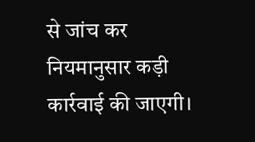से जांच कर नियमानुसार कड़ी कार्रवाई की जाएगी।